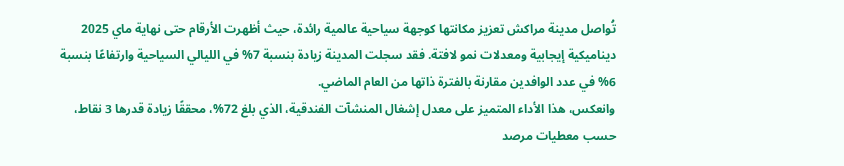تُواصل مدينة مراكش تعزيز مكانتها كوجهة سياحية عالمية رائدة، حيث أظهرت الأرقام حتى نهاية ماي 2025 ديناميكية إيجابية ومعدلات نمو لافتة. فقد سجلت المدينة زيادة بنسبة 7% في الليالي السياحية وارتفاعًا بنسبة 6% في عدد الوافدين مقارنة بالفترة ذاتها من العام الماضي.
وانعكس، هذا الأداء المتميز على معدل إشغال المنشآت الفندقية، الذي بلغ 72%، محققًا زيادة قدرها 3 نقاط، حسب معطيات مرصد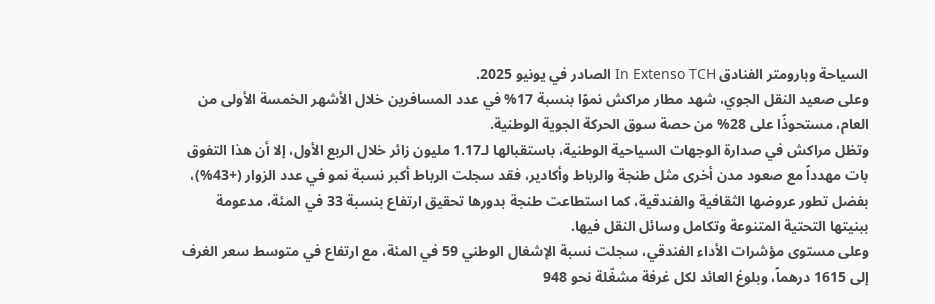السياحة وبارومتر الفنادق In Extenso TCH الصادر في يونيو 2025.
وعلى صعيد النقل الجوي، شهد مطار مراكش نموًا بنسبة 17% في عدد المسافرين خلال الأشهر الخمسة الأولى من العام، مستحوذًا على 28% من حصة سوق الحركة الجوية الوطنية.
وتظل مراكش في صدارة الوجهات السياحية الوطنية، باستقبالها لـ1.17 مليون زائر خلال الربع الأول، إلا أن هذا التفوق بات مهدداً مع صعود مدن أخرى مثل طنجة والرباط وأكادير، فقد سجلت الرباط أكبر نسبة نمو في عدد الزوار (+43%)، بفضل تطور عروضها الثقافية والفندقية، كما استطاعت طنجة بدورها تحقيق ارتفاع بنسبة 33 في المئة، مدعومة ببنيتها التحتية المتنوعة وتكامل وسائل النقل فيها.
وعلى مستوى مؤشرات الأداء الفندقي، سجلت نسبة الإشغال الوطني 59 في المئة، مع ارتفاع في متوسط سعر الغرف إلى 1615 درهماً، وبلوغ العائد لكل غرفة مشغّلة نحو 948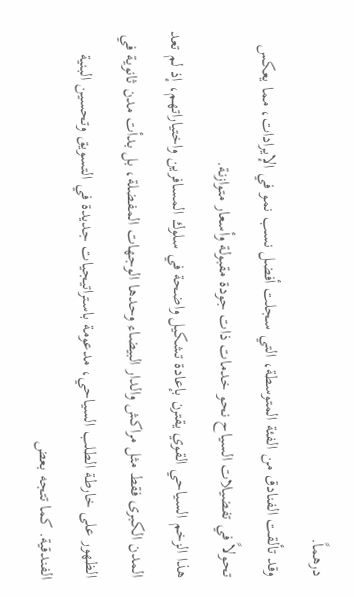درهماً.
وقد تألقت الفنادق من الفئة المتوسطة، التي سجلت أفضل نسب نمو في الإيرادات، مما يعكس تحولاً في تفضيلات السياح نحو خدمات ذات جودة مقبولة وأسعار متوازنة.
هذا الزخم السياحي القوي يقترن بإعادة تشكيل واضحة في سلوك المسافرين واختياراتهم، إذ لم تعد المدن الكبرى فقط مثل مراكش والدار البيضاء وحدها الوجهات المفضلة، بل بدأت مدن ثانوية في الظهور على خارطة الطلب السياحي، مدعومة باستراتيجيات جديدة في التسويق وتحسين البنية الفندقية. كما تتجه بعض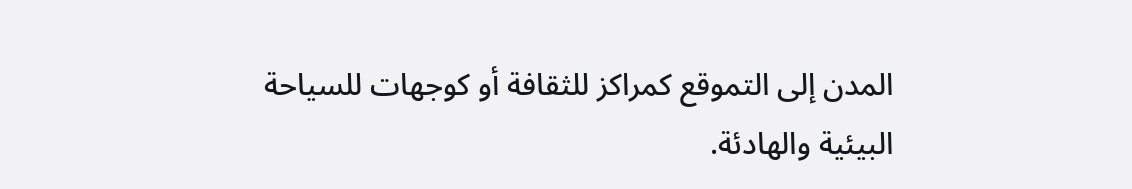المدن إلى التموقع كمراكز للثقافة أو كوجهات للسياحة البيئية والهادئة.